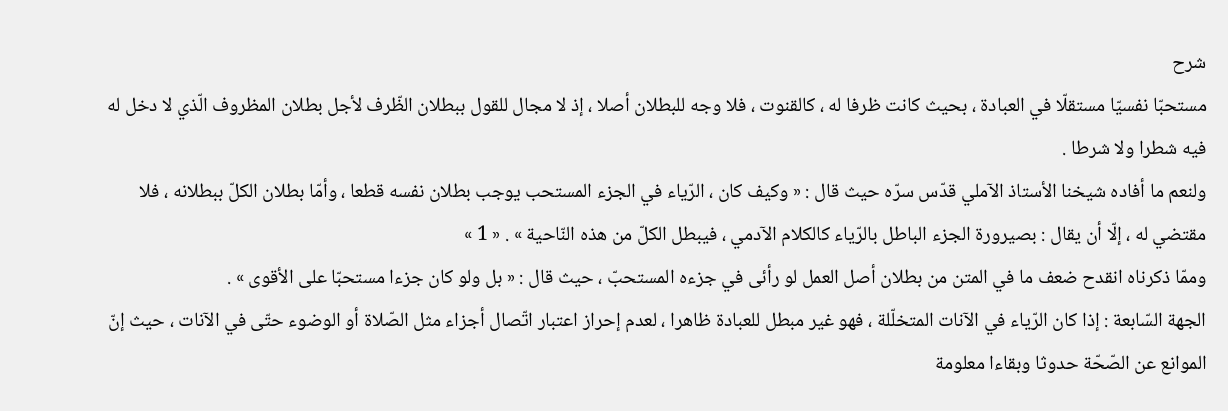شرح
مستحبّا نفسيّا مستقلّا في العبادة ، بحيث كانت ظرفا له ، كالقنوت ، فلا وجه للبطلان أصلا ، إذ لا مجال للقول ببطلان الظّرف لأجل بطلان المظروف الّذي لا دخل له فيه شطرا ولا شرطا .
ولنعم ما أفاده شيخنا الأستاذ الآملي قدّس سرّه حيث قال : « وكيف كان ، الرّياء في الجزء المستحب يوجب بطلان نفسه قطعا ، وأمّا بطلان الكلّ ببطلانه ، فلا مقتضي له ، إلّا أن يقال : بصيرورة الجزء الباطل بالرّياء كالكلام الآدمي ، فيبطل الكلّ من هذه النّاحية » . « 1 »
وممّا ذكرناه انقدح ضعف ما في المتن من بطلان أصل العمل لو رأئى في جزءه المستحبّ ، حيث قال : « بل ولو كان جزءا مستحبّا على الأقوى » .
الجهة السّابعة : إذا كان الرّياء في الآنات المتخلّلة ، فهو غير مبطل للعبادة ظاهرا ، لعدم إحراز اعتبار اتّصال أجزاء مثل الصّلاة أو الوضوء حتّى في الآنات ، حيث إنّ الموانع عن الصّحّة حدوثا وبقاءا معلومة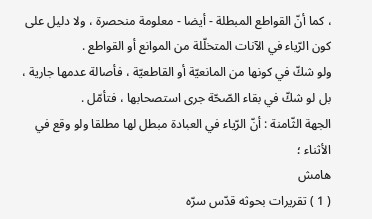، كما أنّ القواطع المبطلة - أيضا - معلومة منحصرة ، ولا دليل على كون الرّياء في الآنات المتخلّلة من الموانع أو القواطع .
ولو شكّ في كونها من المانعيّة أو القاطعيّة ، فأصالة عدمها جارية ، بل لو شكّ في بقاء الصّحّة جرى استصحابها ، فتأمّل .
الجهة الثّامنة : أنّ الرّياء في العبادة مبطل لها مطلقا ولو وقع في الأثناء ؛
هامش
( 1 ) تقريرات بحوثه قدّس سرّه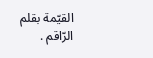القيّمة بقلم الرّاقم .